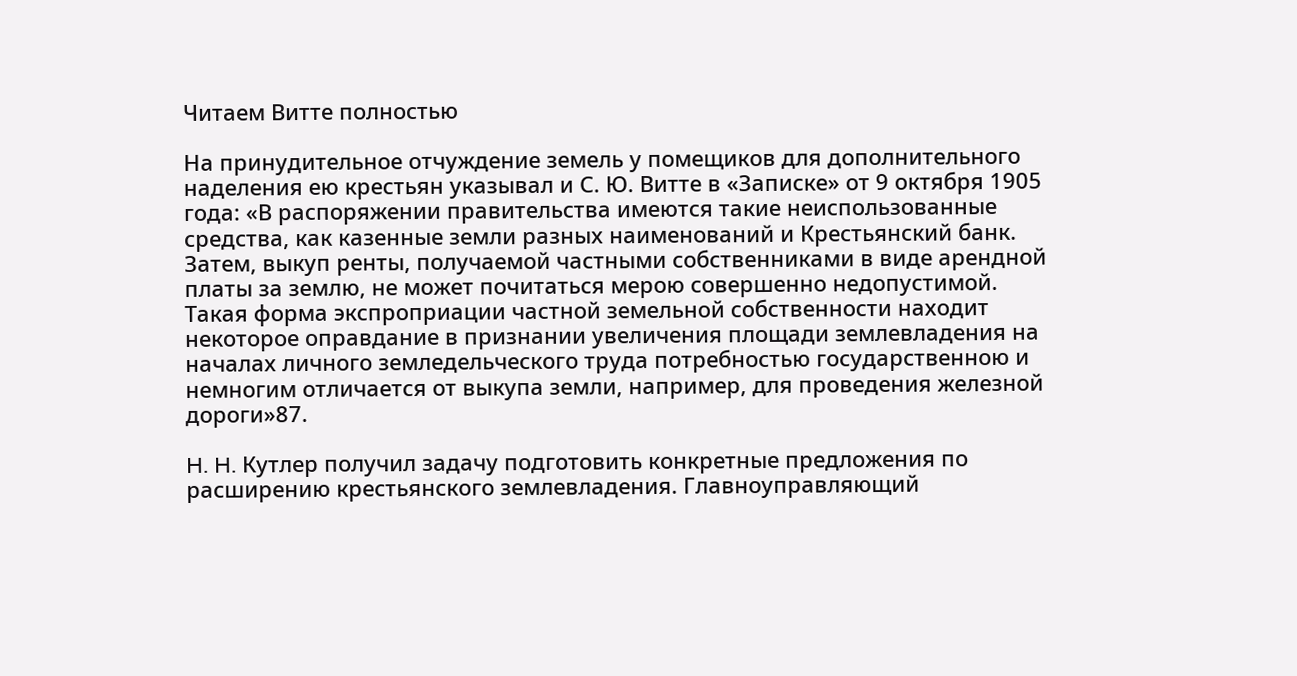Читаем Витте полностью

На принудительное отчуждение земель у помещиков для дополнительного наделения ею крестьян указывал и С. Ю. Витте в «Записке» от 9 октября 1905 года: «В распоряжении правительства имеются такие неиспользованные средства, как казенные земли разных наименований и Крестьянский банк. Затем, выкуп ренты, получаемой частными собственниками в виде арендной платы за землю, не может почитаться мерою совершенно недопустимой. Такая форма экспроприации частной земельной собственности находит некоторое оправдание в признании увеличения площади землевладения на началах личного земледельческого труда потребностью государственною и немногим отличается от выкупа земли, например, для проведения железной дороги»87.

H. H. Кутлер получил задачу подготовить конкретные предложения по расширению крестьянского землевладения. Главноуправляющий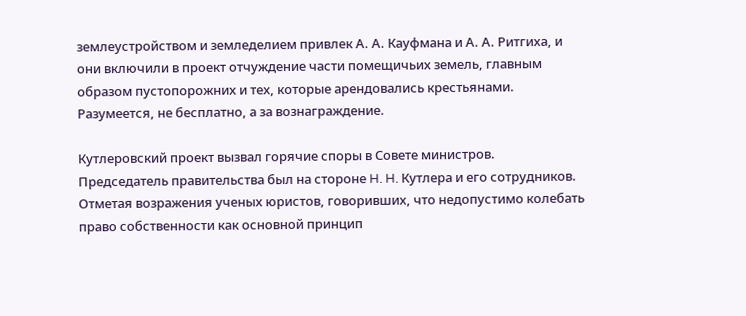землеустройством и земледелием привлек А. А. Кауфмана и А. А. Ритгиха, и они включили в проект отчуждение части помещичьих земель, главным образом пустопорожних и тех, которые арендовались крестьянами. Разумеется, не бесплатно, а за вознаграждение.

Кутлеровский проект вызвал горячие споры в Совете министров. Председатель правительства был на стороне H. H. Кутлера и его сотрудников. Отметая возражения ученых юристов, говоривших, что недопустимо колебать право собственности как основной принцип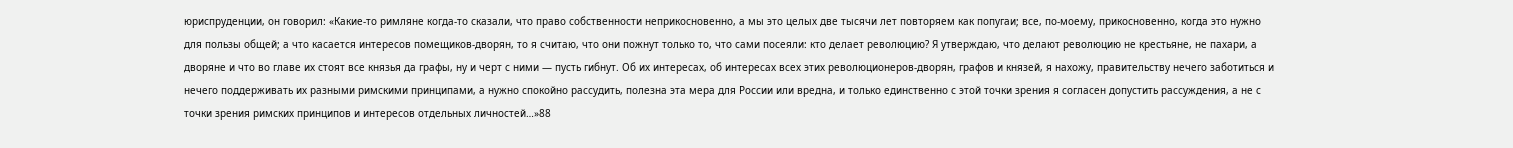юриспруденции, он говорил: «Какие-то римляне когда-то сказали, что право собственности неприкосновенно, а мы это целых две тысячи лет повторяем как попугаи; все, по-моему, прикосновенно, когда это нужно для пользы общей; а что касается интересов помещиков-дворян, то я считаю, что они пожнут только то, что сами посеяли: кто делает революцию? Я утверждаю, что делают революцию не крестьяне, не пахари, а дворяне и что во главе их стоят все князья да графы, ну и черт с ними — пусть гибнут. Об их интересах, об интересах всех этих революционеров-дворян, графов и князей, я нахожу, правительству нечего заботиться и нечего поддерживать их разными римскими принципами, а нужно спокойно рассудить, полезна эта мера для России или вредна, и только единственно с этой точки зрения я согласен допустить рассуждения, а не с точки зрения римских принципов и интересов отдельных личностей…»88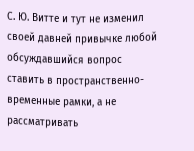С. Ю. Витте и тут не изменил своей давней привычке любой обсуждавшийся вопрос ставить в пространственно-временные рамки, а не рассматривать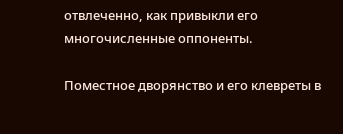отвлеченно, как привыкли его многочисленные оппоненты.

Поместное дворянство и его клевреты в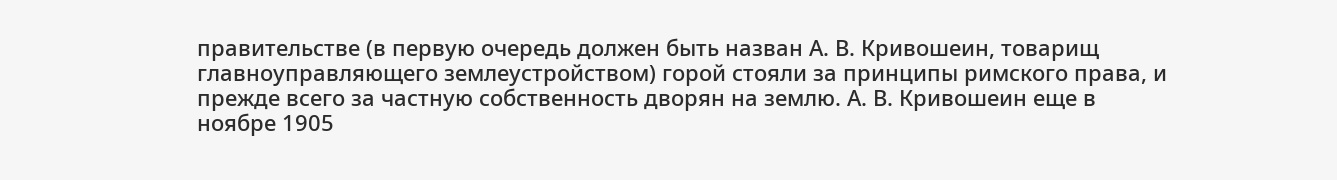правительстве (в первую очередь должен быть назван А. В. Кривошеин, товарищ главноуправляющего землеустройством) горой стояли за принципы римского права, и прежде всего за частную собственность дворян на землю. А. В. Кривошеин еще в ноябре 1905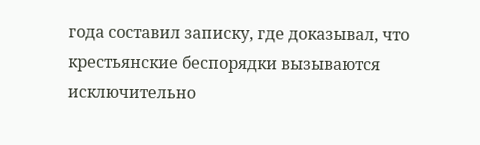года составил записку, где доказывал, что крестьянские беспорядки вызываются исключительно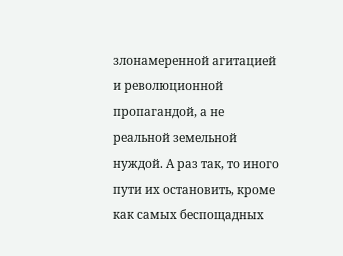злонамеренной агитацией и революционной пропагандой, а не реальной земельной нуждой. А раз так, то иного пути их остановить, кроме как самых беспощадных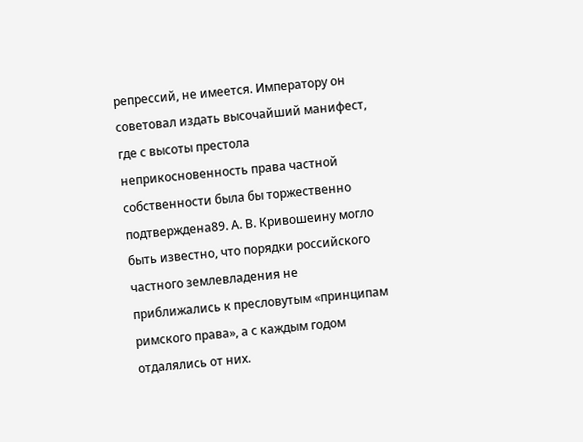репрессий, не имеется. Императору он советовал издать высочайший манифест, где с высоты престола неприкосновенность права частной собственности была бы торжественно подтверждена89. А. В. Кривошеину могло быть известно, что порядки российского частного землевладения не приближались к пресловутым «принципам римского права», а с каждым годом отдалялись от них.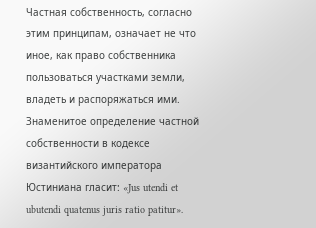Частная собственность, согласно этим принципам, означает не что иное, как право собственника пользоваться участками земли, владеть и распоряжаться ими. Знаменитое определение частной собственности в кодексе византийского императора Юстиниана гласит: «Jus utendi et ubutendi quatenus juris ratio patitur».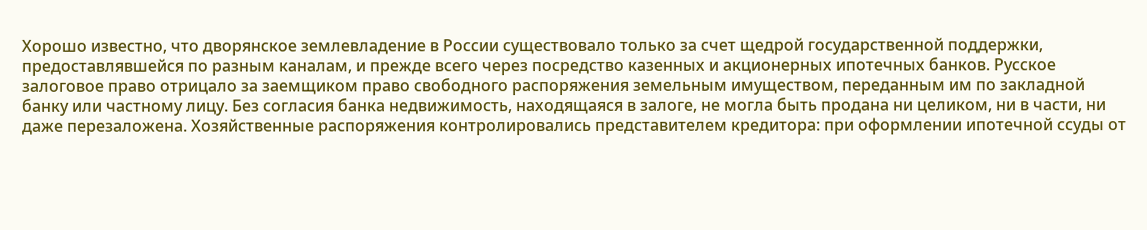Хорошо известно, что дворянское землевладение в России существовало только за счет щедрой государственной поддержки, предоставлявшейся по разным каналам, и прежде всего через посредство казенных и акционерных ипотечных банков. Русское залоговое право отрицало за заемщиком право свободного распоряжения земельным имуществом, переданным им по закладной банку или частному лицу. Без согласия банка недвижимость, находящаяся в залоге, не могла быть продана ни целиком, ни в части, ни даже перезаложена. Хозяйственные распоряжения контролировались представителем кредитора: при оформлении ипотечной ссуды от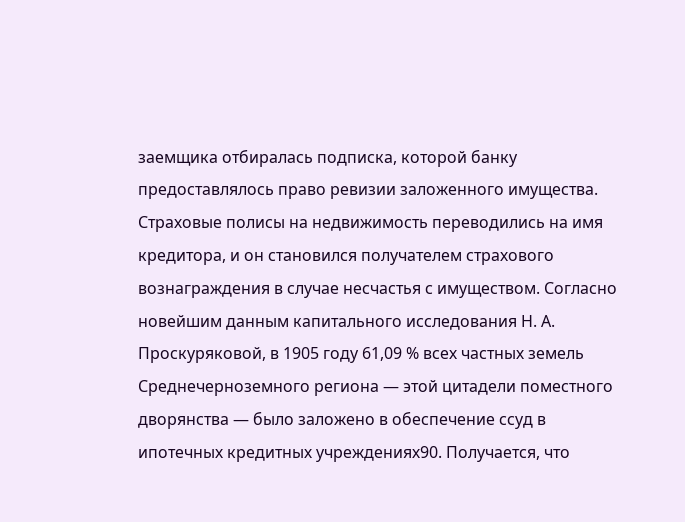заемщика отбиралась подписка, которой банку предоставлялось право ревизии заложенного имущества. Страховые полисы на недвижимость переводились на имя кредитора, и он становился получателем страхового вознаграждения в случае несчастья с имуществом. Согласно новейшим данным капитального исследования Н. А. Проскуряковой, в 1905 году 61,09 % всех частных земель Среднечерноземного региона — этой цитадели поместного дворянства — было заложено в обеспечение ссуд в ипотечных кредитных учреждениях90. Получается, что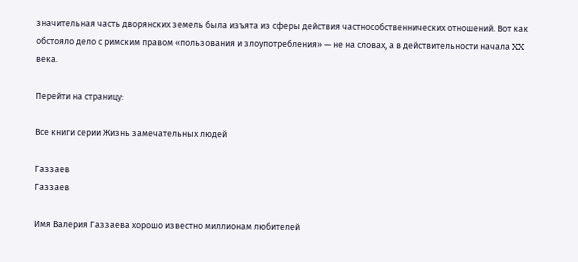значительная часть дворянских земель была изъята из сферы действия частнособственнических отношений. Вот как обстояло дело с римским правом «пользования и злоупотребления» — не на словах, а в действительности начала XX века.

Перейти на страницу:

Все книги серии Жизнь замечательных людей

Газзаев
Газзаев

Имя Валерия Газзаева хорошо известно миллионам любителей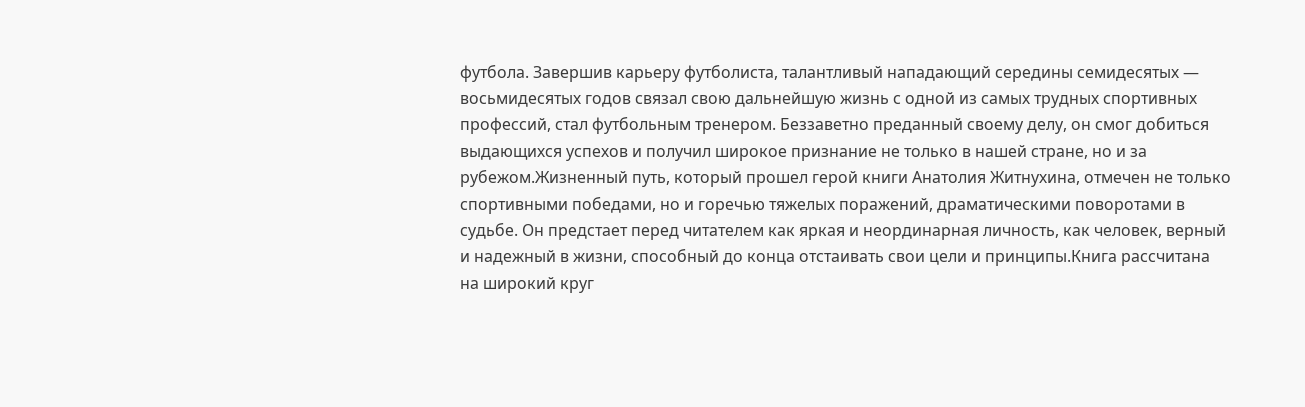футбола. Завершив карьеру футболиста, талантливый нападающий середины семидесятых — восьмидесятых годов связал свою дальнейшую жизнь с одной из самых трудных спортивных профессий, стал футбольным тренером. Беззаветно преданный своему делу, он смог добиться выдающихся успехов и получил широкое признание не только в нашей стране, но и за рубежом.Жизненный путь, который прошел герой книги Анатолия Житнухина, отмечен не только спортивными победами, но и горечью тяжелых поражений, драматическими поворотами в судьбе. Он предстает перед читателем как яркая и неординарная личность, как человек, верный и надежный в жизни, способный до конца отстаивать свои цели и принципы.Книга рассчитана на широкий круг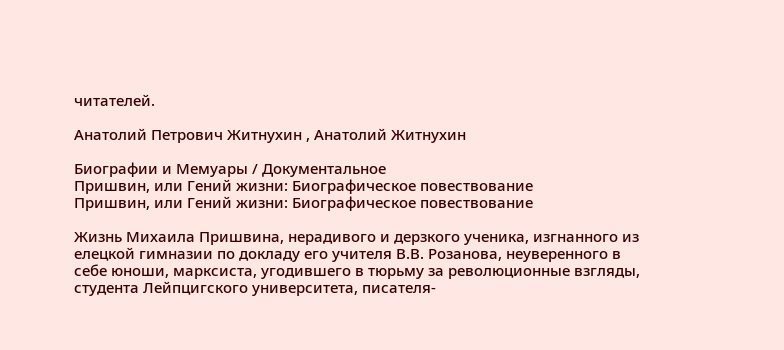читателей.

Анатолий Петрович Житнухин , Анатолий Житнухин

Биографии и Мемуары / Документальное
Пришвин, или Гений жизни: Биографическое повествование
Пришвин, или Гений жизни: Биографическое повествование

Жизнь Михаила Пришвина, нерадивого и дерзкого ученика, изгнанного из елецкой гимназии по докладу его учителя В.В. Розанова, неуверенного в себе юноши, марксиста, угодившего в тюрьму за революционные взгляды, студента Лейпцигского университета, писателя-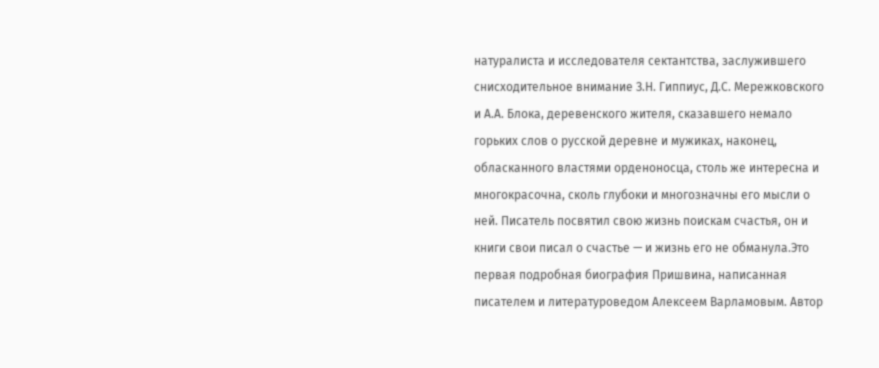натуралиста и исследователя сектантства, заслужившего снисходительное внимание З.Н. Гиппиус, Д.С. Мережковского и А.А. Блока, деревенского жителя, сказавшего немало горьких слов о русской деревне и мужиках, наконец, обласканного властями орденоносца, столь же интересна и многокрасочна, сколь глубоки и многозначны его мысли о ней. Писатель посвятил свою жизнь поискам счастья, он и книги свои писал о счастье — и жизнь его не обманула.Это первая подробная биография Пришвина, написанная писателем и литературоведом Алексеем Варламовым. Автор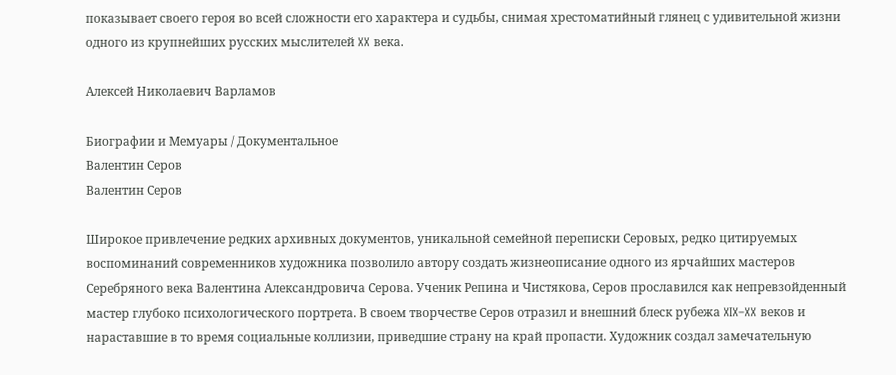показывает своего героя во всей сложности его характера и судьбы, снимая хрестоматийный глянец с удивительной жизни одного из крупнейших русских мыслителей XX века.

Алексей Николаевич Варламов

Биографии и Мемуары / Документальное
Валентин Серов
Валентин Серов

Широкое привлечение редких архивных документов, уникальной семейной переписки Серовых, редко цитируемых воспоминаний современников художника позволило автору создать жизнеописание одного из ярчайших мастеров Серебряного века Валентина Александровича Серова. Ученик Репина и Чистякова, Серов прославился как непревзойденный мастер глубоко психологического портрета. В своем творчестве Серов отразил и внешний блеск рубежа XIX–XX веков и нараставшие в то время социальные коллизии, приведшие страну на край пропасти. Художник создал замечательную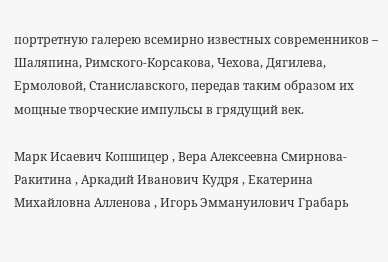портретную галерею всемирно известных современников – Шаляпина, Римского-Корсакова, Чехова, Дягилева, Ермоловой, Станиславского, передав таким образом их мощные творческие импульсы в грядущий век.

Марк Исаевич Копшицер , Вера Алексеевна Смирнова-Ракитина , Аркадий Иванович Кудря , Екатерина Михайловна Алленова , Игорь Эммануилович Грабарь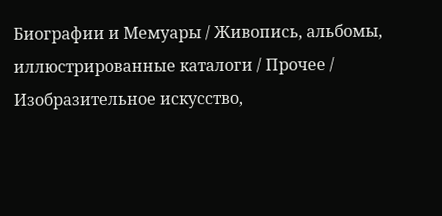Биографии и Мемуары / Живопись, альбомы, иллюстрированные каталоги / Прочее / Изобразительное искусство,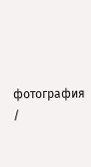фотография /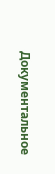Документальное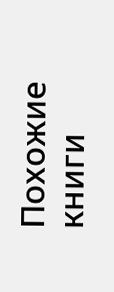Похожие книги